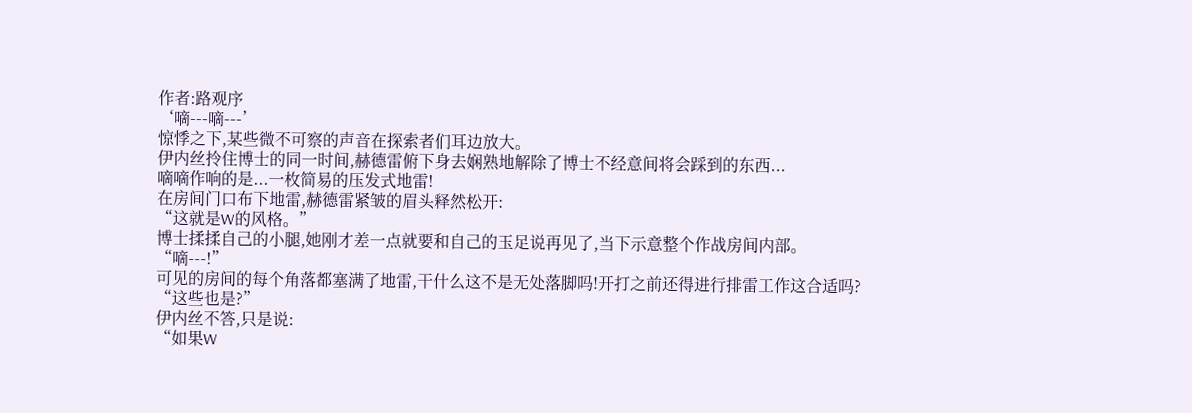作者:路观序
‘嘀---嘀---’
惊悸之下,某些微不可察的声音在探索者们耳边放大。
伊内丝拎住博士的同一时间,赫德雷俯下身去娴熟地解除了博士不经意间将会踩到的东西...
嘀嘀作响的是...一枚简易的压发式地雷!
在房间门口布下地雷,赫德雷紧皱的眉头释然松开:
“这就是W的风格。”
博士揉揉自己的小腿,她刚才差一点就要和自己的玉足说再见了,当下示意整个作战房间内部。
“嘀---!”
可见的房间的每个角落都塞满了地雷,干什么这不是无处落脚吗!开打之前还得进行排雷工作这合适吗?
“这些也是?”
伊内丝不答,只是说:
“如果W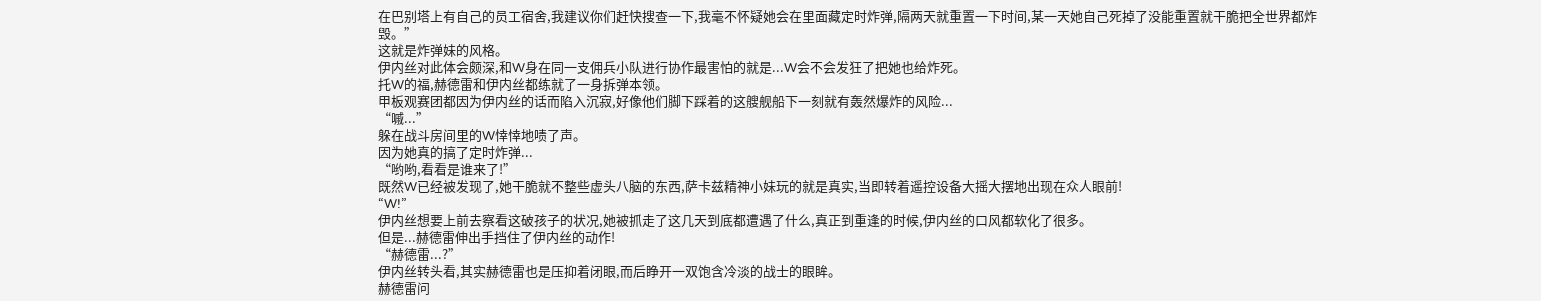在巴别塔上有自己的员工宿舍,我建议你们赶快搜查一下,我毫不怀疑她会在里面藏定时炸弹,隔两天就重置一下时间,某一天她自己死掉了没能重置就干脆把全世界都炸毁。”
这就是炸弹妹的风格。
伊内丝对此体会颇深,和W身在同一支佣兵小队进行协作最害怕的就是...W会不会发狂了把她也给炸死。
托W的福,赫德雷和伊内丝都练就了一身拆弹本领。
甲板观赛团都因为伊内丝的话而陷入沉寂,好像他们脚下踩着的这艘舰船下一刻就有轰然爆炸的风险...
“嘁...”
躲在战斗房间里的W悻悻地啧了声。
因为她真的搞了定时炸弹...
“哟哟,看看是谁来了!”
既然W已经被发现了,她干脆就不整些虚头八脑的东西,萨卡兹精神小妹玩的就是真实,当即转着遥控设备大摇大摆地出现在众人眼前!
“W!”
伊内丝想要上前去察看这破孩子的状况,她被抓走了这几天到底都遭遇了什么,真正到重逢的时候,伊内丝的口风都软化了很多。
但是...赫德雷伸出手挡住了伊内丝的动作!
“赫德雷...?”
伊内丝转头看,其实赫德雷也是压抑着闭眼,而后睁开一双饱含冷淡的战士的眼眸。
赫德雷问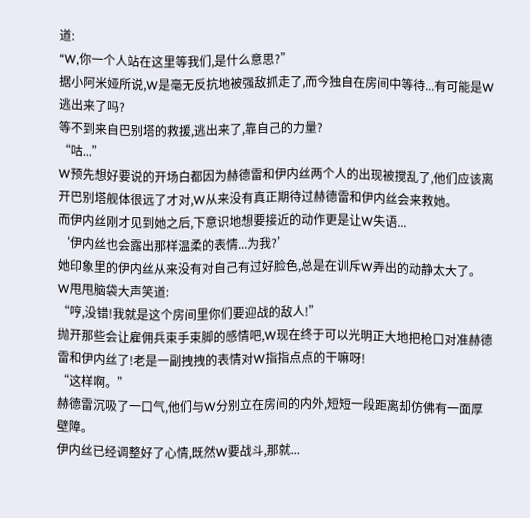道:
“W,你一个人站在这里等我们,是什么意思?”
据小阿米娅所说,W是毫无反抗地被强敌抓走了,而今独自在房间中等待...有可能是W逃出来了吗?
等不到来自巴别塔的救援,逃出来了,靠自己的力量?
“咕...”
W预先想好要说的开场白都因为赫德雷和伊内丝两个人的出现被搅乱了,他们应该离开巴别塔舰体很远了才对,W从来没有真正期待过赫德雷和伊内丝会来救她。
而伊内丝刚才见到她之后,下意识地想要接近的动作更是让W失语...
‘伊内丝也会露出那样温柔的表情...为我?’
她印象里的伊内丝从来没有对自己有过好脸色,总是在训斥W弄出的动静太大了。
W甩甩脑袋大声笑道:
“哼,没错!我就是这个房间里你们要迎战的敌人!”
抛开那些会让雇佣兵束手束脚的感情吧,W现在终于可以光明正大地把枪口对准赫德雷和伊内丝了!老是一副拽拽的表情对W指指点点的干嘛呀!
“这样啊。”
赫德雷沉吸了一口气,他们与W分别立在房间的内外,短短一段距离却仿佛有一面厚壁障。
伊内丝已经调整好了心情,既然W要战斗,那就...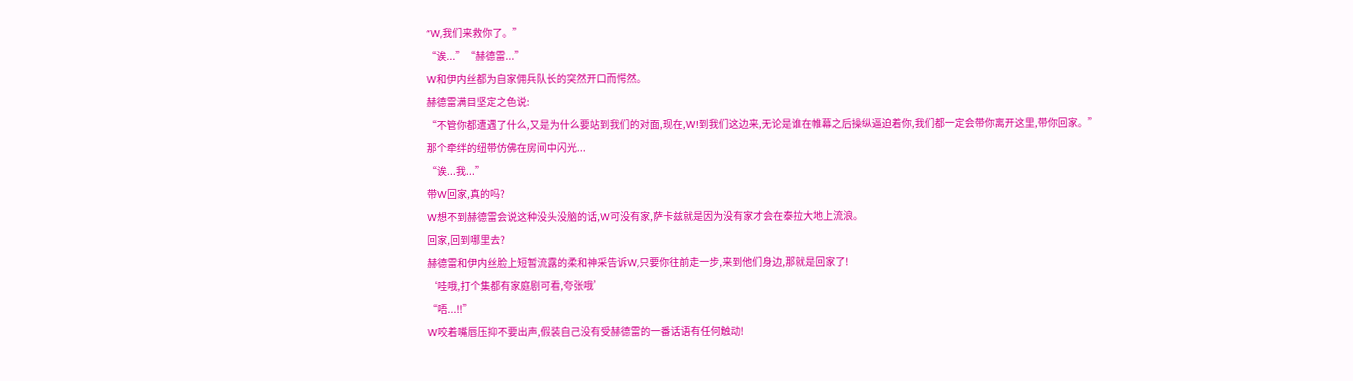“W,我们来救你了。”
“诶...”“赫德雷...”
W和伊内丝都为自家佣兵队长的突然开口而愕然。
赫德雷满目坚定之色说:
“不管你都遭遇了什么,又是为什么要站到我们的对面,现在,W!到我们这边来,无论是谁在帷幕之后操纵逼迫着你,我们都一定会带你离开这里,带你回家。”
那个牵绊的纽带仿佛在房间中闪光...
“诶...我...”
带W回家,真的吗?
W想不到赫德雷会说这种没头没脑的话,W可没有家,萨卡兹就是因为没有家才会在泰拉大地上流浪。
回家,回到哪里去?
赫德雷和伊内丝脸上短暂流露的柔和神采告诉W,只要你往前走一步,来到他们身边,那就是回家了!
‘哇哦,打个集都有家庭剧可看,夸张哦’
“唔...!!”
W咬着嘴唇压抑不要出声,假装自己没有受赫德雷的一番话语有任何触动!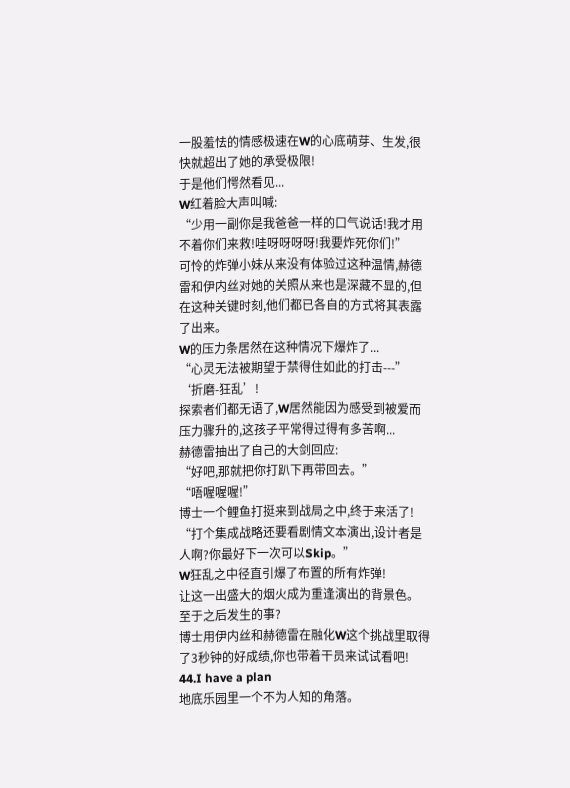一股羞怯的情感极速在W的心底萌芽、生发,很快就超出了她的承受极限!
于是他们愕然看见...
W红着脸大声叫喊:
“少用一副你是我爸爸一样的口气说话!我才用不着你们来救!哇呀呀呀呀!我要炸死你们!”
可怜的炸弹小妹从来没有体验过这种温情,赫德雷和伊内丝对她的关照从来也是深藏不显的,但在这种关键时刻,他们都已各自的方式将其表露了出来。
W的压力条居然在这种情况下爆炸了...
“心灵无法被期望于禁得住如此的打击---”
‘折磨-狂乱’!
探索者们都无语了,W居然能因为感受到被爱而压力骤升的,这孩子平常得过得有多苦啊...
赫德雷抽出了自己的大剑回应:
“好吧,那就把你打趴下再带回去。”
“唔喔喔喔!”
博士一个鲤鱼打挺来到战局之中,终于来活了!
“打个集成战略还要看剧情文本演出,设计者是人啊?你最好下一次可以Skip。”
W狂乱之中径直引爆了布置的所有炸弹!
让这一出盛大的烟火成为重逢演出的背景色。
至于之后发生的事?
博士用伊内丝和赫德雷在融化W这个挑战里取得了3秒钟的好成绩,你也带着干员来试试看吧!
44.I have a plan
地底乐园里一个不为人知的角落。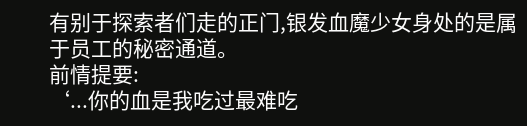有别于探索者们走的正门,银发血魔少女身处的是属于员工的秘密通道。
前情提要:
‘...你的血是我吃过最难吃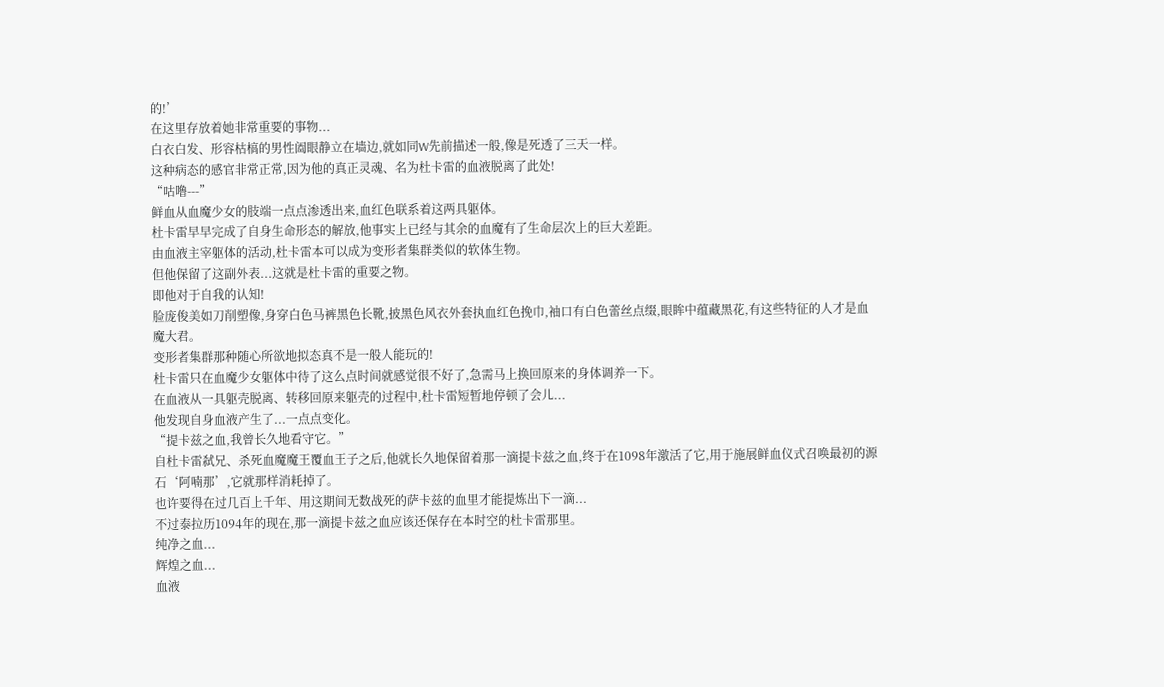的!’
在这里存放着她非常重要的事物...
白衣白发、形容枯槁的男性阖眼静立在墙边,就如同W先前描述一般,像是死透了三天一样。
这种病态的感官非常正常,因为他的真正灵魂、名为杜卡雷的血液脱离了此处!
“咕噜---”
鲜血从血魔少女的肢端一点点渗透出来,血红色联系着这两具躯体。
杜卡雷早早完成了自身生命形态的解放,他事实上已经与其余的血魔有了生命层次上的巨大差距。
由血液主宰躯体的活动,杜卡雷本可以成为变形者集群类似的软体生物。
但他保留了这副外表...这就是杜卡雷的重要之物。
即他对于自我的认知!
脸庞俊美如刀削塑像,身穿白色马裤黑色长靴,披黑色风衣外套执血红色挽巾,袖口有白色蕾丝点缀,眼眸中蕴藏黑花,有这些特征的人才是血魔大君。
变形者集群那种随心所欲地拟态真不是一般人能玩的!
杜卡雷只在血魔少女躯体中待了这么点时间就感觉很不好了,急需马上换回原来的身体调养一下。
在血液从一具躯壳脱离、转移回原来躯壳的过程中,杜卡雷短暂地停顿了会儿...
他发现自身血液产生了...一点点变化。
“提卡兹之血,我曾长久地看守它。”
自杜卡雷弑兄、杀死血魔魔王覆血王子之后,他就长久地保留着那一滴提卡兹之血,终于在1098年激活了它,用于施展鲜血仪式召唤最初的源石‘阿喃那’,它就那样消耗掉了。
也许要得在过几百上千年、用这期间无数战死的萨卡兹的血里才能提炼出下一滴...
不过泰拉历1094年的现在,那一滴提卡兹之血应该还保存在本时空的杜卡雷那里。
纯净之血...
辉煌之血...
血液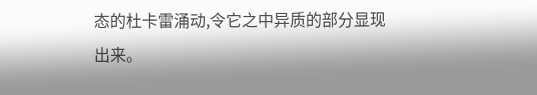态的杜卡雷涌动,令它之中异质的部分显现出来。